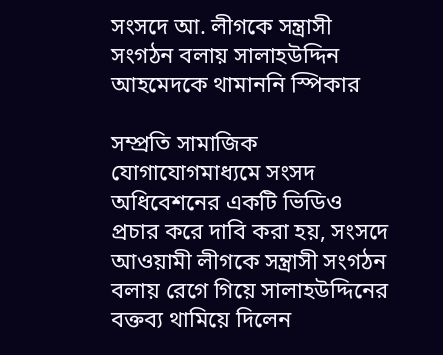সংসদে আ. লীগকে সন্ত্রাসী সংগঠন বলায় সালাহউদ্দিন আহমেদকে থামাননি স্পিকার

সম্প্রতি সামাজিক যোগাযোগমাধ্যমে সংসদ অধিবেশনের একটি ভিডিও প্রচার করে দাবি করা হয়, সংসদে আওয়ামী লীগকে সন্ত্রাসী সংগঠন বলায় রেগে গিয়ে সালাহউদ্দিনের বক্তব্য থামিয়ে দিলেন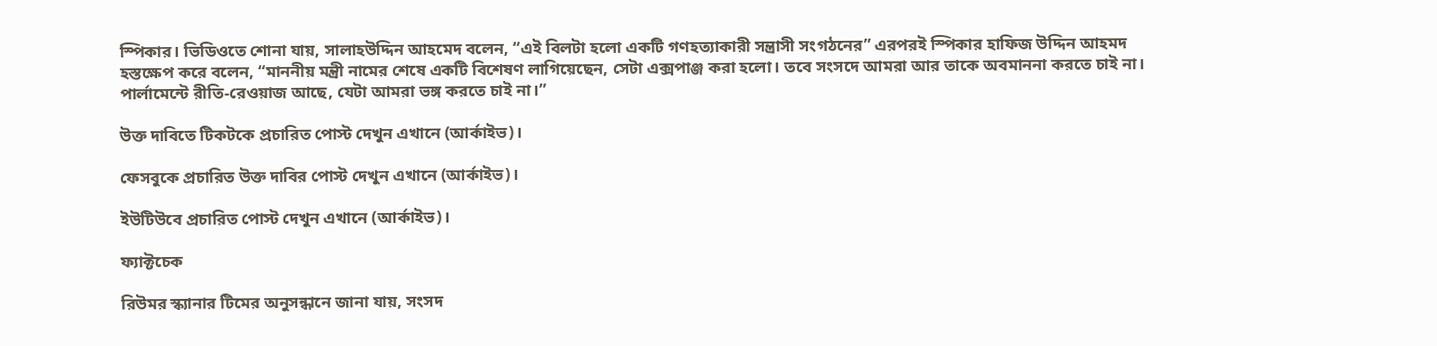স্পিকার। ভিডিওতে শোনা যায়, সালাহউদ্দিন আহমেদ বলেন, “এই বিলটা হলো একটি গণহত্যাকারী সন্ত্রাসী সংগঠনের” এরপরই স্পিকার হাফিজ উদ্দিন আহমদ হস্তক্ষেপ করে বলেন, “মাননীয় মন্ত্রী নামের শেষে একটি বিশেষণ লাগিয়েছেন, সেটা এক্সপাঞ্জ করা হলো। তবে সংসদে আমরা আর তাকে অবমাননা করতে চাই না। পার্লামেন্টে রীতি-রেওয়াজ আছে, যেটা আমরা ভঙ্গ করতে চাই না।”

উক্ত দাবিতে টিকটকে প্রচারিত পোস্ট দেখুন এখানে (আর্কাইভ)।

ফেসবুকে প্রচারিত উক্ত দাবির পোস্ট দেখুন এখানে (আর্কাইভ)।

ইউটিউবে প্রচারিত পোস্ট দেখুন এখানে (আর্কাইভ)।

ফ্যাক্টচেক

রিউমর স্ক্যানার টিমের অনুসন্ধানে জানা যায়, সংসদ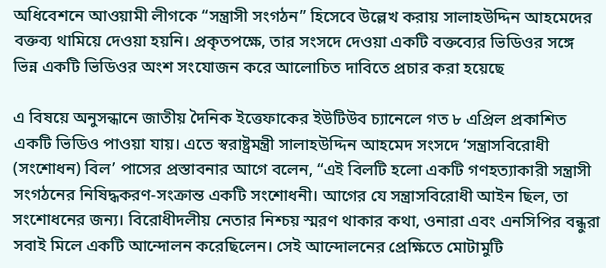অধিবেশনে আওয়ামী লীগকে “সন্ত্রাসী সংগঠন” হিসেবে উল্লেখ করায় সালাহউদ্দিন আহমেদের বক্তব্য থামিয়ে দেওয়া হয়নি। প্রকৃতপক্ষে, তার সংসদে দেওয়া একটি বক্তব্যের ভিডিওর সঙ্গে ভিন্ন একটি ভিডিওর অংশ সংযোজন করে আলোচিত দাবিতে প্রচার করা হয়েছে

এ বিষয়ে অনুসন্ধানে জাতীয় দৈনিক ইত্তেফাকের ইউটিউব চ্যানেলে গত ৮ এপ্রিল প্রকাশিত একটি ভিডিও পাওয়া যায়। এতে স্বরাষ্ট্রমন্ত্রী সালাহউদ্দিন আহমেদ সংসদে ‘সন্ত্রাসবিরোধী (সংশোধন) বিল’ পাসের প্রস্তাবনার আগে বলেন, “এই বিলটি হলো একটি গণহত্যাকারী সন্ত্রাসী সংগঠনের নিষিদ্ধকরণ-সংক্রান্ত একটি সংশোধনী। আগের যে সন্ত্রাসবিরোধী আইন ছিল, তা সংশোধনের জন্য। বিরোধীদলীয় নেতার নিশ্চয় স্মরণ থাকার কথা, ওনারা এবং এনসিপির বন্ধুরা সবাই মিলে একটি আন্দোলন করেছিলেন। সেই আন্দোলনের প্রেক্ষিতে মোটামুটি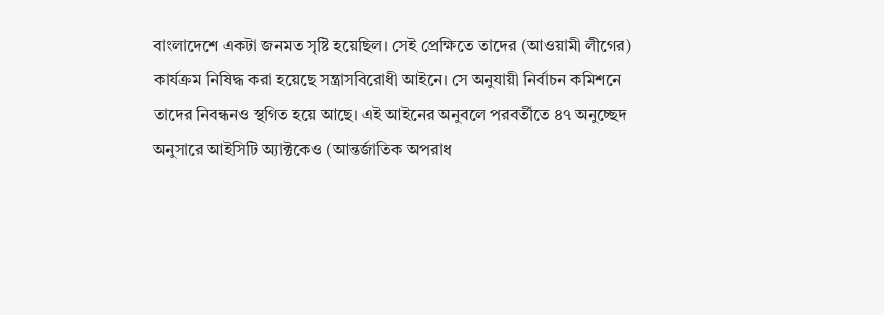বাংলাদেশে একটা জনমত সৃষ্টি হয়েছিল। সেই প্রেক্ষিতে তাদের (আওয়ামী লীগের) কার্যক্রম নিষিদ্ধ করা হয়েছে সন্ত্রাসবিরোধী আইনে। সে অনুযায়ী নির্বাচন কমিশনে তাদের নিবন্ধনও স্থগিত হয়ে আছে। এই আইনের অনুবলে পরবর্তীতে ৪৭ অনুচ্ছেদ অনুসারে আইসিটি অ্যাক্টকেও (আন্তর্জাতিক অপরাধ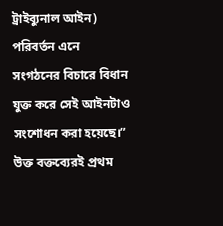ট্রাইব্যুনাল আইন) পরিবর্তন এনে সংগঠনের বিচারে বিধান যুক্ত করে সেই আইনটাও সংশোধন করা হয়েছে।” উক্ত বক্তব্যেরই প্রথম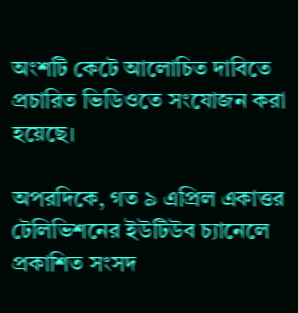অংশটি কেটে আলোচিত দাবিতে প্রচারিত ভিডিওতে সংযোজন করা হয়েছে।

অপরদিকে, গত ৯ এপ্রিল একাত্তর টেলিভিশনের ইউটিউব চ্যানেলে প্রকাশিত সংসদ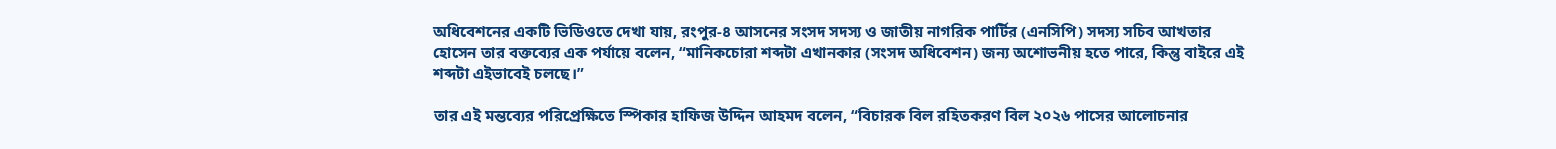অধিবেশনের একটি ভিডিওতে দেখা যায়, রংপুর-৪ আসনের সংসদ সদস্য ও জাতীয় নাগরিক পার্টির (এনসিপি) সদস্য সচিব আখতার হোসেন তার বক্তব্যের এক পর্যায়ে বলেন, “মানিকচোরা শব্দটা এখানকার (সংসদ অধিবেশন) জন্য অশোভনীয় হতে পারে, কিন্তু বাইরে এই শব্দটা এইভাবেই চলছে।”

তার এই মন্তব্যের পরিপ্রেক্ষিতে স্পিকার হাফিজ উদ্দিন আহমদ বলেন, “বিচারক বিল রহিতকরণ বিল ২০২৬ পাসের আলোচনার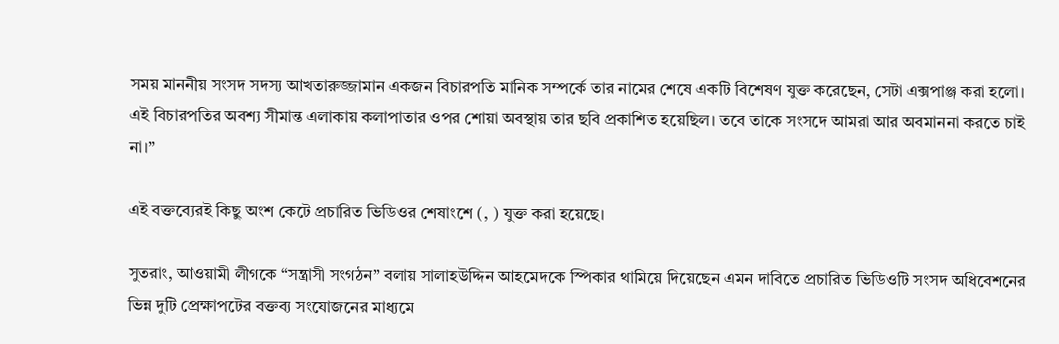সময় মাননীয় সংসদ সদস্য আখতারুজ্জামান একজন বিচারপতি মানিক সম্পর্কে তার নামের শেষে একটি বিশেষণ যুক্ত করেছেন, সেটা এক্সপাঞ্জ করা হলো। এই বিচারপতির অবশ্য সীমান্ত এলাকায় কলাপাতার ওপর শোয়া অবস্থায় তার ছবি প্রকাশিত হয়েছিল। তবে তাকে সংসদে আমরা আর অবমাননা করতে চাই না।”

এই বক্তব্যেরই কিছু অংশ কেটে প্রচারিত ভিডিওর শেষাংশে (, ) যুক্ত করা হয়েছে।

সুতরাং, আওয়ামী লীগকে “সন্ত্রাসী সংগঠন” বলায় সালাহউদ্দিন আহমেদকে স্পিকার থামিয়ে দিয়েছেন এমন দাবিতে প্রচারিত ভিডিওটি সংসদ অধিবেশনের ভিন্ন দুটি প্রেক্ষাপটের বক্তব্য সংযোজনের মাধ্যমে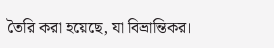তৈরি করা হয়েছে, যা বিভ্রান্তিকর।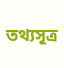তথ্যসূত্র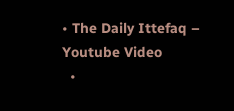• The Daily Ittefaq – Youtube Video
  •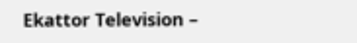Ekattor Television –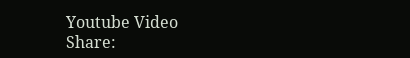Youtube Video
Share: